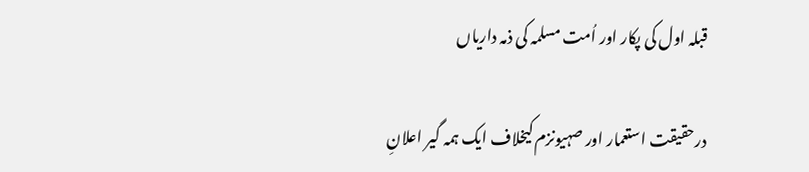قبلہ اول کی پکار اور اُمت مسلمہ کی ذمہ داریاں

درحقیقت استعمار اور صہیونزم کیخلاف ایک ہمہ گیر اعلانِ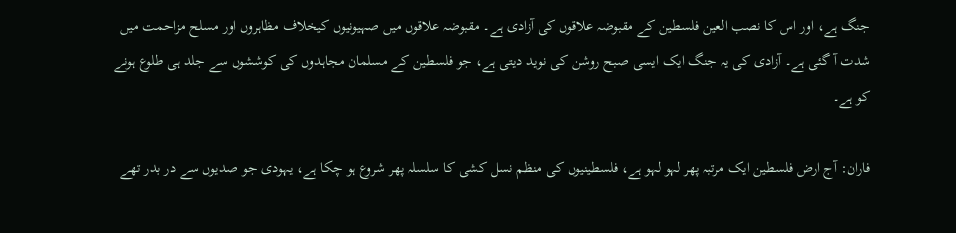جنگ ہے، اور اس کا نصب العین فلسطین کے مقبوضہ علاقوں کی آزادی ہے۔ مقبوضہ علاقوں میں صہیونیوں کیخلاف مظاہروں اور مسلح مزاحمت میں شدت آ گئی ہے۔ آزادی کی یہ جنگ ایک ایسی صبح روشن کی نوید دیتی ہے، جو فلسطین کے مسلمان مجاہدوں کی کوششوں سے جلد ہی طلوع ہونے کو ہے۔

فاران: آج ارض فلسطین ایک مرتبہ پھر لہو لہو ہے، فلسطینیوں کی منظم نسل کشی کا سلسلہ پھر شروع ہو چکا ہے، یہودی جو صدیوں سے در بدر تھے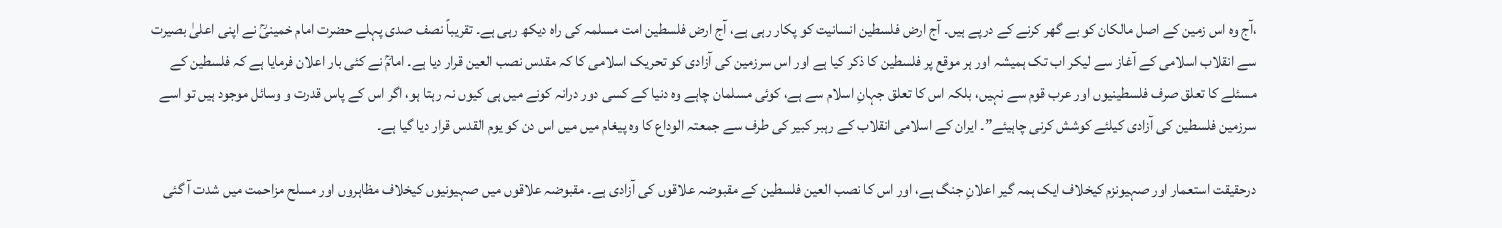،آج وہ اس زمین کے اصل مالکان کو بے گھر کرنے کے درپے ہیں۔ آج ارض فلسطین انسانیت کو پکار رہی ہے، آج ارض فلسطین امت مسلمہ کی راہ دیکھ رہی ہے۔ تقریباً نصف صدی پہلے حضرت امام خمینیؒ نے اپنی اعلیٰ بصیرت سے انقلاب اسلامی کے آغاز سے لیکر اب تک ہمیشہ اور ہر موقع پر فلسطین کا ذکر کیا ہے اور اس سرزمین کی آزادی کو تحریک اسلامی کا کہ مقدس نصب العین قرار دیا ہے۔ امامؒ نے کئی بار اعلان فرمایا ہے کہ فلسطین کے مسئلے کا تعلق صرف فلسطینیوں اور عرب قوم سے نہیں، بلکہ اس کا تعلق جہانِ اسلام سے ہے، کوئی مسلمان چاہے وہ دنیا کے کسی دور درانہ کونے میں ہی کیوں نہ رہتا ہو، اگر اس کے پاس قدرت و وسائل موجود ہیں تو اسے سرزمین فلسطین کی آزادی کیلئے کوشش کرنی چاہیئے”۔ ایران کے اسلامی انقلاب کے رہبر کبیر کی طرف سے جمعتہ الوداع کا وہ پیغام میں میں اس دن کو یوم القدس قرار دیا گیا ہے۔

درحقیقت استعمار اور صہیونزم کیخلاف ایک ہمہ گیر اعلانِ جنگ ہے، اور اس کا نصب العین فلسطین کے مقبوضہ علاقوں کی آزادی ہے۔ مقبوضہ علاقوں میں صہیونیوں کیخلاف مظاہروں اور مسلح مزاحمت میں شدت آ گئی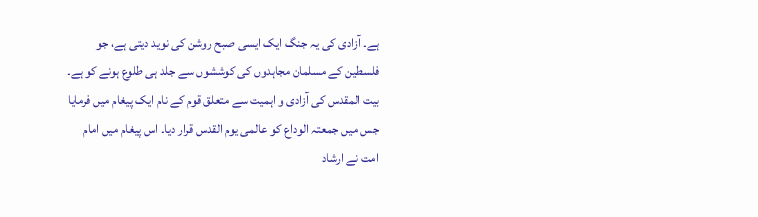ہے۔ آزادی کی یہ جنگ ایک ایسی صبح روشن کی نوید دیتی ہے، جو فلسطین کے مسلمان مجاہدوں کی کوششوں سے جلد ہی طلوع ہونے کو ہے۔ بیت المقدس کی آزادی و اہمیت سے متعلق قوم کے نام ایک پیغام میں فرمایا جس میں جمعتہ الوداع کو عالمی یوم القدس قرار دیا۔ اس پیغام میں امام امت نے ارشاد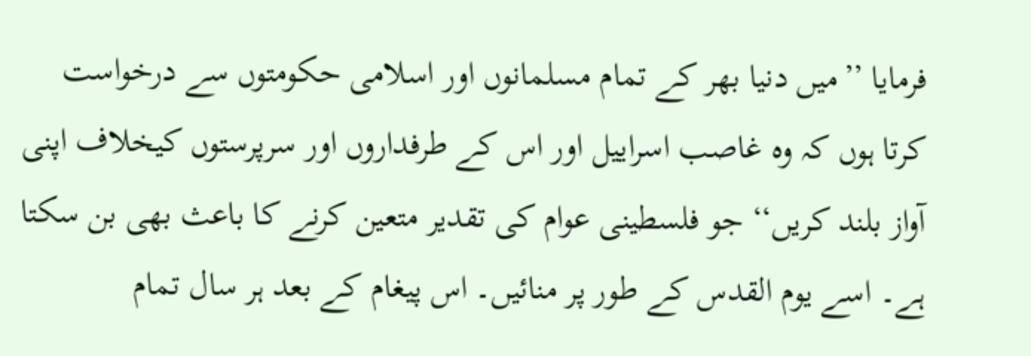فرمایا ’’میں دنیا بھر کے تمام مسلمانوں اور اسلامی حکومتوں سے درخواست کرتا ہوں کہ وہ غاصب اسراییل اور اس کے طرفداروں اور سرپرستوں کیخلاف اپنی آواز بلند کریں‘‘ جو فلسطینی عوام کی تقدیر متعین کرنے کا باعث بھی بن سکتا ہے۔ اسے یوم القدس کے طور پر منائیں۔ اس پیغام کے بعد ہر سال تمام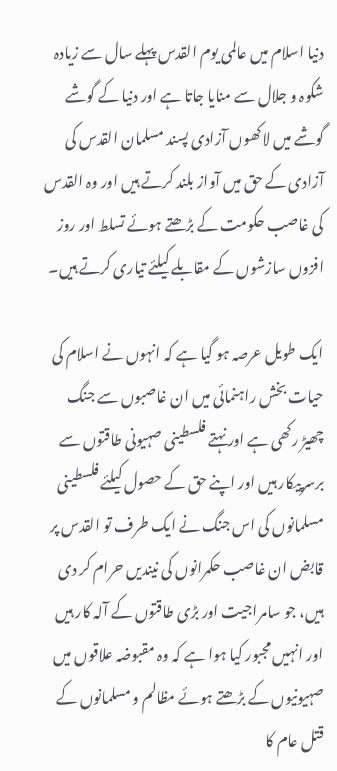دنیا اسلام میں عالمی یوم القدس پہلے سال سے زیادہ شکوہ و جلال سے منایا جاتا ہے اور دنیا کے گوشے گوشے میں لاکھوں آزادی پسند مسلمان القدس کی آزادی کے حق میں آواز بلند کرتے ہیں اور وہ القدس کی غاصب حکومت کے بڑھتے ہوئے تسلط اور روز افزوں سازشوں کے مقابلے کیلئے تیاری کرتے ہیں۔

ایک طویل عرصہ ہو گیا ہے کہ انہوں نے اسلام کی حیات بخش راہنمائی میں ان غاصبوں سے جنگ چھیڑ رکھی ہے اور نہتے فلسطینی صہیونی طاقتوں سے برسرپیکار ہیں اور اپنے حق کے حصول کیلئے فلسطینی مسلمانوں کی اس جنگ نے ایک طرف تو القدس پر قابض ان غاصب حکمرانوں کی نیندیں حرام کر دی ہیں، جو سامراجیت اور بڑی طاقتوں کے آلہ کار ہیں اور انہیں مجبور کیا ہوا ہے کہ وہ مقبوضہ علاقوں میں صہیونیوں کے بڑھتے ہوئے مظالم و مسلمانوں کے قتل عام کا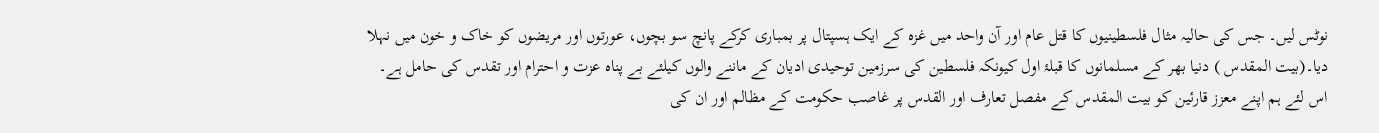نوٹس لیں۔ جس کی حالیہ مثال فلسطینیوں کا قتل عام اور آن واحد میں غزہ کے ایک ہسپتال پر بمباری کرکے پانچ سو بچوں، عورتوں اور مریضوں کو خاک و خون میں نہلا دیا۔(بیت المقدس ) دنیا بھر کے مسلمانوں کا قبلۂ اول کیونکہ فلسطین کی سرزمین توحیدی ادیان کے ماننے والوں کیلئے بے پناہ عزت و احترام اور تقدس کی حامل ہے۔ اس لئے ہم اپنے معزز قارئین کو بیت المقدس کے مفصل تعارف اور القدس پر غاصب حکومت کے مظالم اور ان کی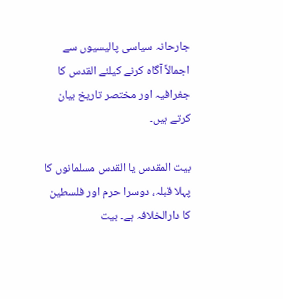جارحانہ سیاسی پالیسیوں سے اجمالاً آگاہ کرنے کیلئے القدس کا جغرافیہ اور مختصر تاریخ بیان کرتے ہیں۔

بیت المقدس یا القدس مسلمانوں کا پہلا قبلہ، دوسرا حرم اور فلسطین کا دارالخلافہ ہے۔ بیت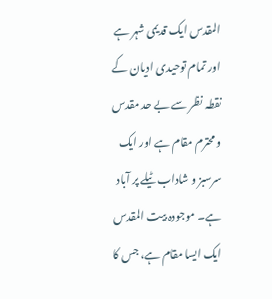المقدس ایک قدیمی شہر ہے اور تمام توحیدی ادیان کے نقطہ نظر سے بے حد مقدس و محترم مقام ہے اور ایک سرسبز و شاداب ٹیلے پر آباد ہے۔ موجودہ بیت المقدس ایک ایسا مقام ہے، جس کا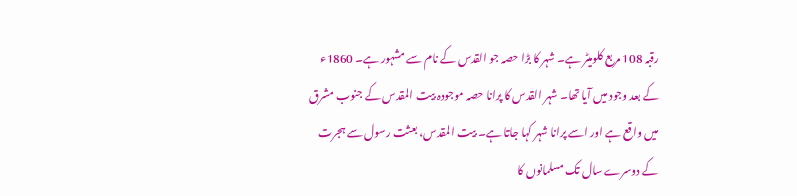رقبہ 108 مربع کلومیٹر ہے۔ شہر کا بڑا حصہ جو القدس کے نام سے مشہور ہے۔ 1860ء کے بعد وجود میں آیا تھا۔ شہر القدس کا پرانا حصہ موجودہ بیت المقدس کے جنوب مشرق میں واقع ہے اور اسے پرانا شہر کہا جاتا ہے۔ بیت المقدس، بعثت رسول سے ہجرت کے دوسرے سال تک مسلمانوں کا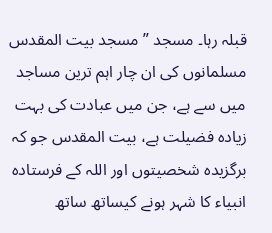قبلہ رہا۔ مسجد ” مسجد بیت المقدس مسلمانوں کی ان چار اہم ترین مساجد میں سے ہے، جن میں عبادت کی بہت زیادہ فضیلت ہے، بیت المقدس جو کہ برگزیدہ شخصیتوں اور اللہ کے فرستادہ انبیاء کا شہر ہونے کیساتھ ساتھ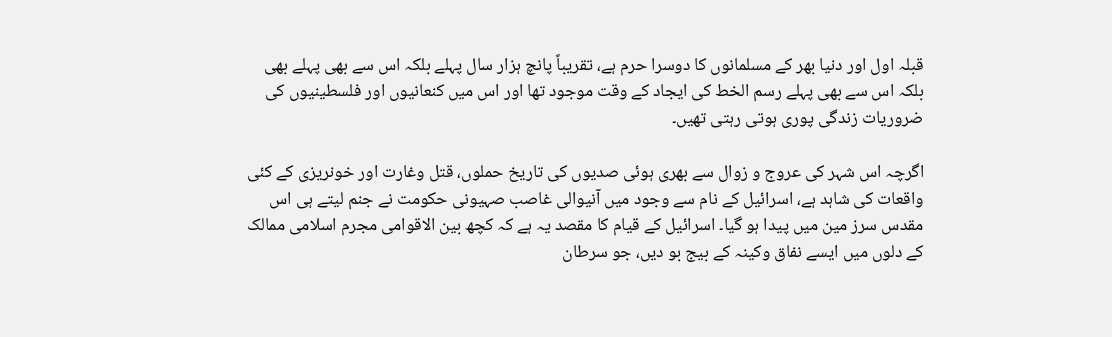قبلہ اول اور دنیا بھر کے مسلمانوں کا دوسرا حرم ہے، تقریباً پانچ ہزار سال پہلے بلکہ اس سے بھی پہلے بھی بلکہ اس سے بھی پہلے رسم الخط کی ایجاد کے وقت موجود تھا اور اس میں کنعانیوں اور فلسطینیوں کی ضروریات زندگی پوری ہوتی رہتی تھیں۔

اگرچہ اس شہر کی عروج و زوال سے بھری ہوئی صدیوں کی تاریخ حملوں، قتل وغارت اور خونریزی کے کئی واقعات کی شاہد ہے، اسرائیل کے نام سے وجود میں آنیوالی غاصب صہیونی حکومت نے جنم لیتے ہی اس مقدس سرز مین میں پیدا ہو گیا۔ اسرائیل کے قیام کا مقصد یہ ہے کہ کچھ بین الاقوامی مجرم اسلامی ممالک کے دلوں میں ایسے نفاق وکینہ کے بیج بو دیں، جو سرطان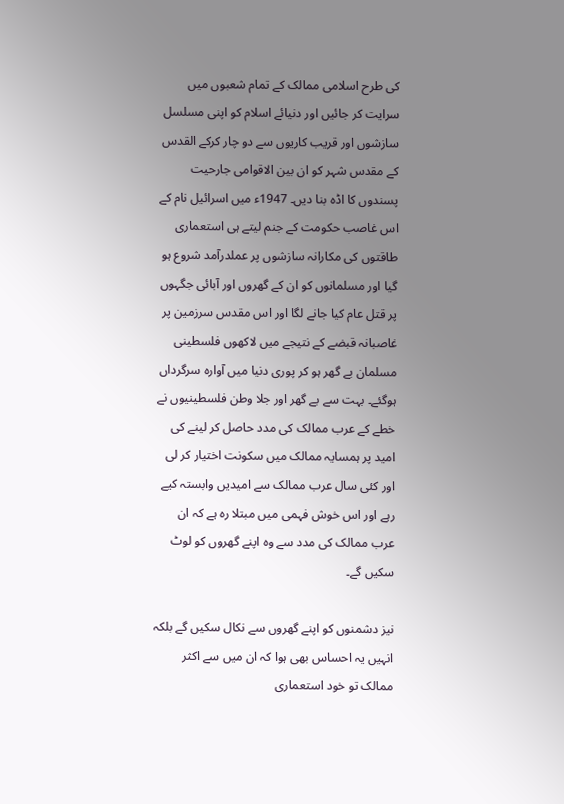کی طرح اسلامی ممالک کے تمام شعبوں میں سرایت کر جائیں اور دنیائے اسلام کو اپنی مسلسل سازشوں اور قریب کاریوں سے دو چار کرکے القدس کے مقدس شہر کو ان بین الاقوامی جارحیت پسندوں کا اڈہ بنا دیں۔ 1947ء میں اسرائیل نام کے اس غاصب حکومت کے جنم لیتے ہی استعماری طاقتوں کی مکارانہ سازشوں پر عملدرآمد شروع ہو گیا اور مسلمانوں کو ان کے گھروں اور آبائی جگہوں پر قتل عام کیا جانے لگا اور اس مقدس سرزمین پر غاصبانہ قبضے کے نتیجے میں لاکھوں فلسطینی مسلمان بے گھر ہو کر پوری دنیا میں آوارہ سرگرداں ہوگئے۔ بہت سے بے گھر اور جلا وطن فلسطینیوں نے خطے کے عرب ممالک کی مدد حاصل کر لینے کی امید پر ہمسایہ ممالک میں سکونت اختیار کر لی اور کئی سال عرب ممالک سے امیدیں وابستہ کیے رہے اور اس خوش فہمی میں مبتلا رہ ہے کہ ان عرب ممالک کی مدد سے وہ اپنے گھروں کو لوٹ سکیں گے۔

نیز دشمنوں کو اپنے گھروں سے نکال سکیں گے بلکہ انہیں یہ احساس بھی ہوا کہ ان میں سے اکثر ممالک تو خود استعماری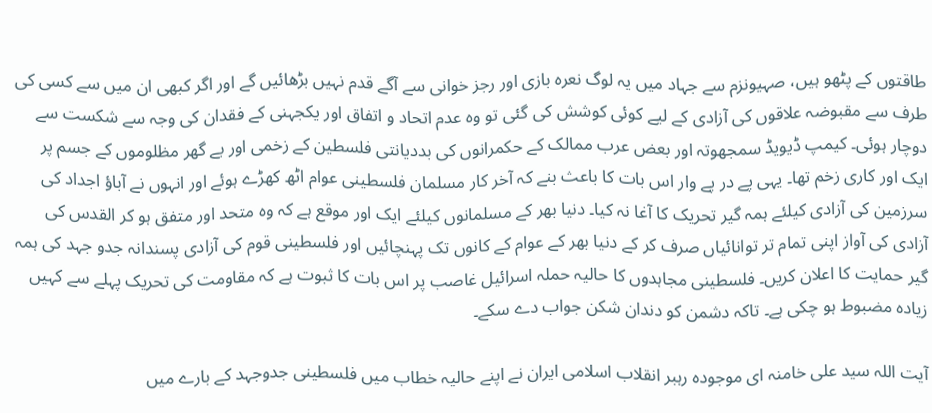طاقتوں کے پٹھو ہیں، صہیونزم سے جہاد میں یہ لوگ نعرہ بازی اور رجز خوانی سے آگے قدم نہیں بڑھائیں گے اور اگر کبھی ان میں سے کسی کی طرف سے مقبوضہ علاقوں کی آزادی کے لیے کوئی کوشش کی گئی تو وہ عدم اتحاد و اتفاق اور یکجہنی کے فقدان کی وجہ سے شکست سے دوچار ہوئی۔ کیمپ ڈیویڈ سمجھوتہ اور بعض عرب ممالک کے حکمرانوں کی بددیانتی فلسطین کے زخمی اور بے گھر مظلوموں کے جسم پر ایک اور کاری زخم تھا۔ یہی پے در پے وار اس بات کا باعث بنے کہ آخر کار مسلمان فلسطینی عوام اٹھ کھڑے ہوئے اور انہوں نے آباؤ اجداد کی سرزمین کی آزادی کیلئے ہمہ گیر تحریک کا آغا نہ کیا۔ دنیا بھر کے مسلمانوں کیلئے ایک اور موقع ہے کہ وہ متحد اور متفق ہو کر القدس کی آزادی کی آواز اپنی تمام تر توانائیاں صرف کر کے دنیا بھر کے عوام کے کانوں تک پہنچائیں اور فلسطینی قوم کی آزادی پسندانہ جدو جہد کی ہمہ گیر حمایت کا اعلان کریں۔ فلسطینی مجاہدوں کا حالیہ حملہ اسرائیل غاصب پر اس بات کا ثبوت ہے کہ مقاومت کی تحریک پہلے سے کہیں زیادہ مضبوط ہو چکی ہے۔ تاکہ دشمن کو دندان شکن جواب دے سکے۔

آیت اللہ سید علی خامنہ ای موجودہ رہبر انقلاب اسلامی ایران نے اپنے حالیہ خطاب میں فلسطینی جدوجہد کے بارے میں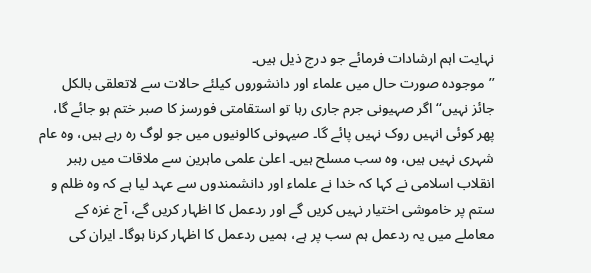نہایت اہم ارشادات فرمائے جو درج ذیل ہیں۔
’’موجودہ صورت حال میں علماء اور دانشوروں کیلئے حالات سے لاتعلقی بالکل جائز نہیں‘‘ اگر صہیونی جرم جاری رہا تو استقامتی فورسز کا صبر ختم ہو جائے گا، پھر کوئی انہیں روک نہیں پائے گا۔ صیہونی کالونیوں میں جو لوگ رہ رہے ہیں، وہ عام شہری نہیں ہیں، وہ سب مسلح ہیں۔ اعلیٰ علمی ماہرین سے ملاقات میں رہبر انقلاب اسلامی نے کہا کہ خدا نے علماء اور دانشمندوں سے عہد لیا ہے کہ وہ ظلم و ستم پر خاموشی اختیار نہیں کریں گے اور ردعمل کا اظہار کریں گے، آج غزہ کے معاملے میں یہ ردعمل ہم سب پر ہے، ہمیں ردعمل کا اظہار کرنا ہوگا۔ ایران کی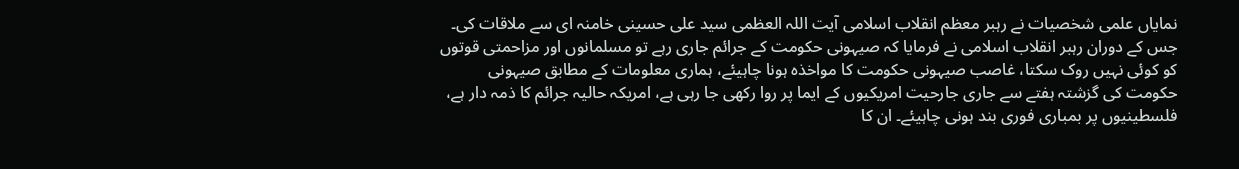نمایاں علمی شخصیات نے رہبر معظم انقلاب اسلامی آیت اللہ العظمی سید علی حسینی خامنہ ای سے ملاقات کی۔ جس کے دوران رہبر انقلاب اسلامی نے فرمایا کہ صیہونی حکومت کے جرائم جاری رہے تو مسلمانوں اور مزاحمتی قوتوں کو کوئی نہیں روک سکتا، غاصب صیہونی حکومت کا مواخذہ ہونا چاہیئے، ہماری معلومات کے مطابق صیہونی حکومت کی گزشتہ ہفتے سے جاری جارحیت امریکیوں کے ایما پر روا رکھی جا رہی ہے، امریکہ حالیہ جرائم کا ذمہ دار ہے، فلسطینیوں پر بمباری فوری بند ہونی چاہیئے۔ ان کا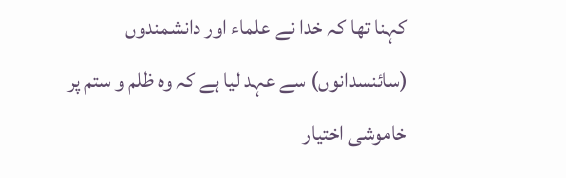کہنا تھا کہ خدا نے علماء اور دانشمندوں (سائنسدانوں) سے عہد لیا ہے کہ وہ ظلم و ستم پر خاموشی اختیار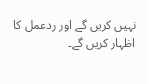نہیں کریں گے اور ردعمل کا اظہار کریں گے۔